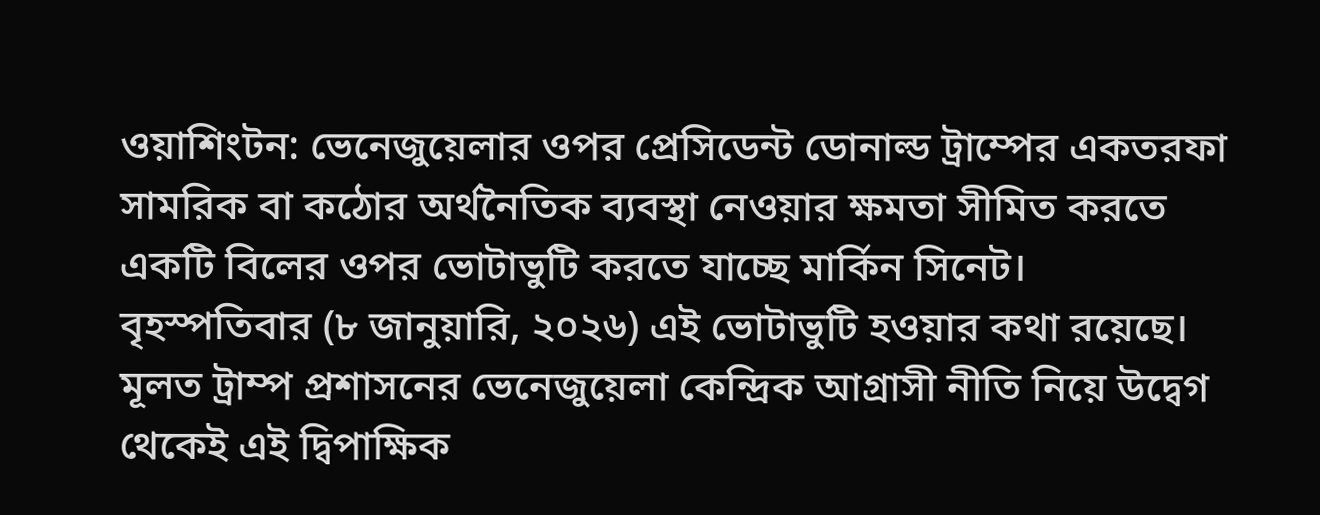ওয়াশিংটন: ভেনেজুয়েলার ওপর প্রেসিডেন্ট ডোনাল্ড ট্রাম্পের একতরফা সামরিক বা কঠোর অর্থনৈতিক ব্যবস্থা নেওয়ার ক্ষমতা সীমিত করতে একটি বিলের ওপর ভোটাভুটি করতে যাচ্ছে মার্কিন সিনেট। বৃহস্পতিবার (৮ জানুয়ারি, ২০২৬) এই ভোটাভুটি হওয়ার কথা রয়েছে। মূলত ট্রাম্প প্রশাসনের ভেনেজুয়েলা কেন্দ্রিক আগ্রাসী নীতি নিয়ে উদ্বেগ থেকেই এই দ্বিপাক্ষিক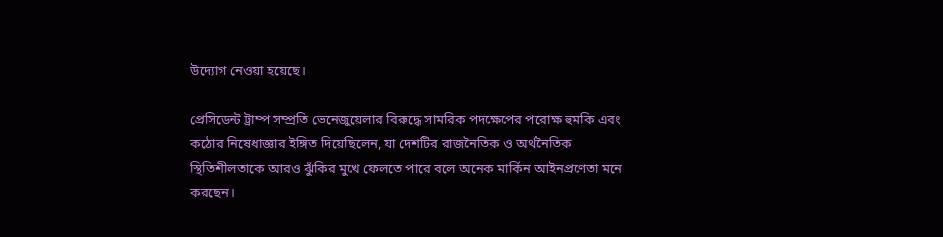উদ্যোগ নেওয়া হয়েছে।

প্রেসিডেন্ট ট্রাম্প সম্প্রতি ভেনেজুয়েলার বিরুদ্ধে সামরিক পদক্ষেপের পরোক্ষ হুমকি এবং কঠোর নিষেধাজ্ঞার ইঙ্গিত দিয়েছিলেন, যা দেশটির রাজনৈতিক ও অর্থনৈতিক স্থিতিশীলতাকে আরও ঝুঁকির মুখে ফেলতে পারে বলে অনেক মার্কিন আইনপ্রণেতা মনে করছেন।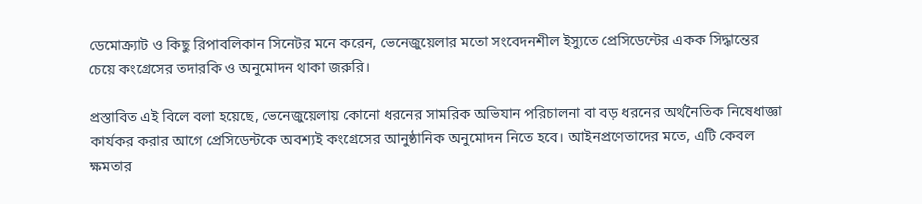ডেমোক্র্যাট ও কিছু রিপাবলিকান সিনেটর মনে করেন, ভেনেজুয়েলার মতো সংবেদনশীল ইস্যুতে প্রেসিডেন্টের একক সিদ্ধান্তের চেয়ে কংগ্রেসের তদারকি ও অনুমোদন থাকা জরুরি।

প্রস্তাবিত এই বিলে বলা হয়েছে, ভেনেজুয়েলায় কোনো ধরনের সামরিক অভিযান পরিচালনা বা বড় ধরনের অর্থনৈতিক নিষেধাজ্ঞা কার্যকর করার আগে প্রেসিডেন্টকে অবশ্যই কংগ্রেসের আনুষ্ঠানিক অনুমোদন নিতে হবে। আইনপ্রণেতাদের মতে, এটি কেবল ক্ষমতার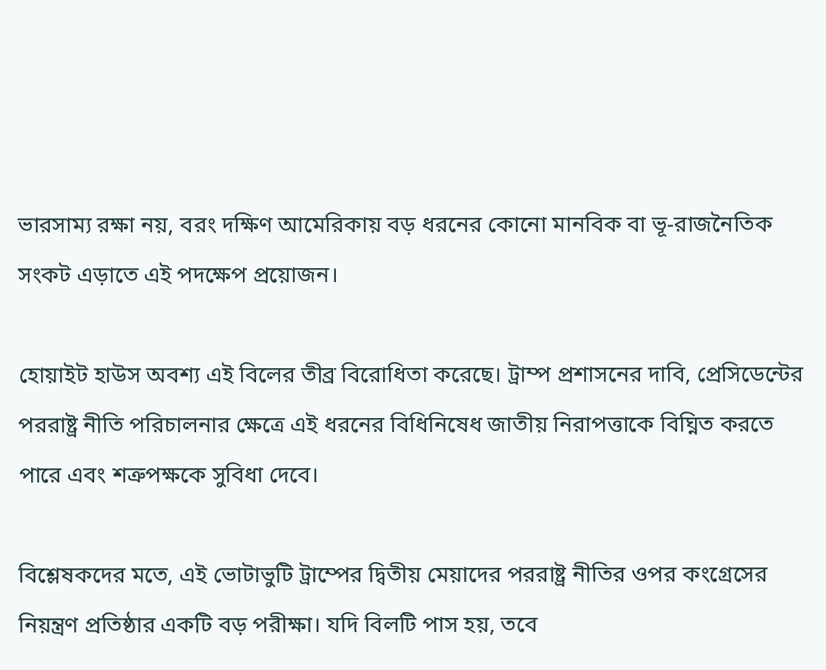ভারসাম্য রক্ষা নয়, বরং দক্ষিণ আমেরিকায় বড় ধরনের কোনো মানবিক বা ভূ-রাজনৈতিক সংকট এড়াতে এই পদক্ষেপ প্রয়োজন।

হোয়াইট হাউস অবশ্য এই বিলের তীব্র বিরোধিতা করেছে। ট্রাম্প প্রশাসনের দাবি, প্রেসিডেন্টের পররাষ্ট্র নীতি পরিচালনার ক্ষেত্রে এই ধরনের বিধিনিষেধ জাতীয় নিরাপত্তাকে বিঘ্নিত করতে পারে এবং শত্রুপক্ষকে সুবিধা দেবে।

বিশ্লেষকদের মতে, এই ভোটাভুটি ট্রাম্পের দ্বিতীয় মেয়াদের পররাষ্ট্র নীতির ওপর কংগ্রেসের নিয়ন্ত্রণ প্রতিষ্ঠার একটি বড় পরীক্ষা। যদি বিলটি পাস হয়, তবে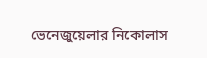ভেনেজুয়েলার নিকোলাস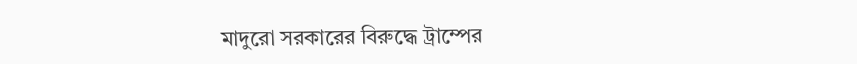মাদুরো সরকারের বিরুদ্ধে ট্রাম্পের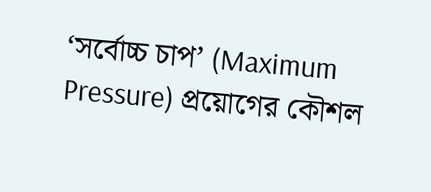‘সর্বোচ্চ চাপ’ (Maximum Pressure) প্রয়োগের কৌশল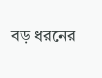বড় ধরনের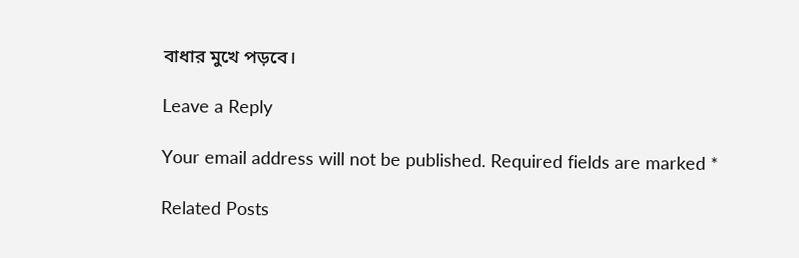বাধার মুখে পড়বে।

Leave a Reply

Your email address will not be published. Required fields are marked *

Related Posts